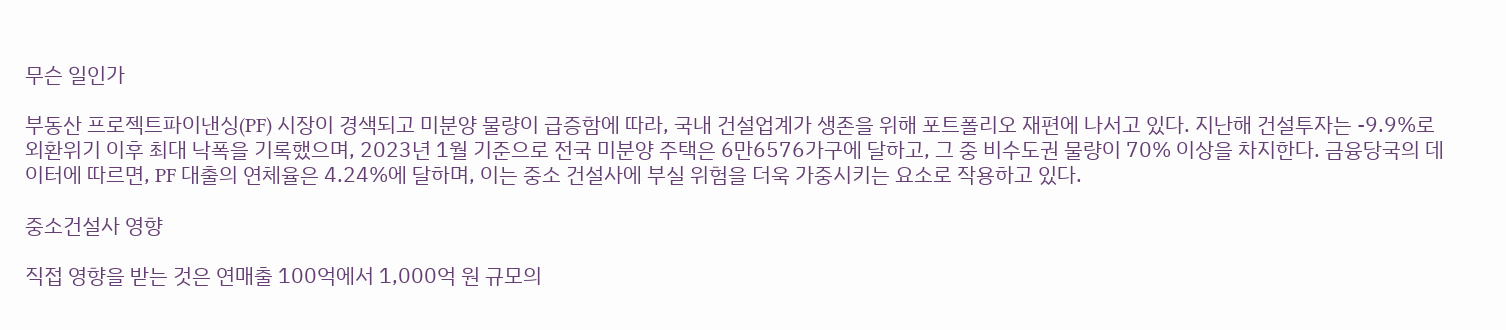무슨 일인가

부동산 프로젝트파이낸싱(PF) 시장이 경색되고 미분양 물량이 급증함에 따라, 국내 건설업계가 생존을 위해 포트폴리오 재편에 나서고 있다. 지난해 건설투자는 -9.9%로 외환위기 이후 최대 낙폭을 기록했으며, 2023년 1월 기준으로 전국 미분양 주택은 6만6576가구에 달하고, 그 중 비수도권 물량이 70% 이상을 차지한다. 금융당국의 데이터에 따르면, PF 대출의 연체율은 4.24%에 달하며, 이는 중소 건설사에 부실 위험을 더욱 가중시키는 요소로 작용하고 있다.

중소건설사 영향

직접 영향을 받는 것은 연매출 100억에서 1,000억 원 규모의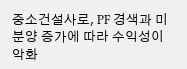중소건설사로, PF 경색과 미분양 증가에 따라 수익성이 악화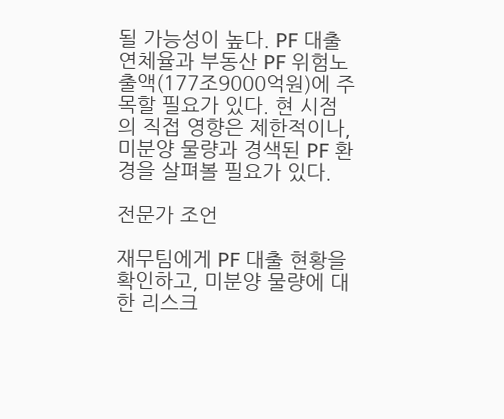될 가능성이 높다. PF 대출 연체율과 부동산 PF 위험노출액(177조9000억원)에 주목할 필요가 있다. 현 시점의 직접 영향은 제한적이나, 미분양 물량과 경색된 PF 환경을 살펴볼 필요가 있다.

전문가 조언

재무팀에게 PF 대출 현황을 확인하고, 미분양 물량에 대한 리스크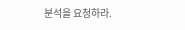분석을 요청하라.